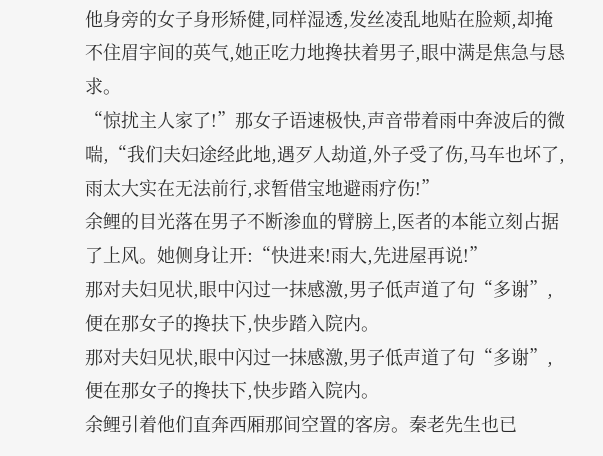他身旁的女子身形矫健,同样湿透,发丝凌乱地贴在脸颊,却掩不住眉宇间的英气,她正吃力地搀扶着男子,眼中满是焦急与恳求。
“惊扰主人家了!”那女子语速极快,声音带着雨中奔波后的微喘,“我们夫妇途经此地,遇歹人劫道,外子受了伤,马车也坏了,雨太大实在无法前行,求暂借宝地避雨疗伤!”
余鲤的目光落在男子不断渗血的臂膀上,医者的本能立刻占据了上风。她侧身让开:“快进来!雨大,先进屋再说!”
那对夫妇见状,眼中闪过一抹感激,男子低声道了句“多谢”,便在那女子的搀扶下,快步踏入院内。
那对夫妇见状,眼中闪过一抹感激,男子低声道了句“多谢”,便在那女子的搀扶下,快步踏入院内。
余鲤引着他们直奔西厢那间空置的客房。秦老先生也已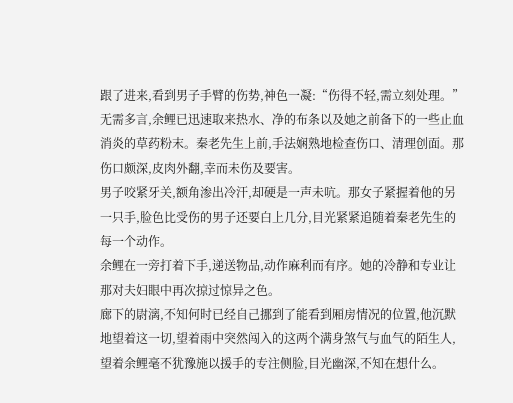跟了进来,看到男子手臂的伤势,神色一凝:“伤得不轻,需立刻处理。”
无需多言,余鲤已迅速取来热水、净的布条以及她之前备下的一些止血消炎的草药粉末。秦老先生上前,手法娴熟地检查伤口、清理创面。那伤口颇深,皮肉外翻,幸而未伤及要害。
男子咬紧牙关,额角渗出冷汗,却硬是一声未吭。那女子紧握着他的另一只手,脸色比受伤的男子还要白上几分,目光紧紧追随着秦老先生的每一个动作。
余鲤在一旁打着下手,递送物品,动作麻利而有序。她的冷静和专业让那对夫妇眼中再次掠过惊异之色。
廊下的尉漓,不知何时已经自己挪到了能看到厢房情况的位置,他沉默地望着这一切,望着雨中突然闯入的这两个满身煞气与血气的陌生人,望着余鲤毫不犹豫施以援手的专注侧脸,目光幽深,不知在想什么。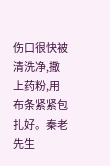伤口很快被清洗净,撒上药粉,用布条紧紧包扎好。秦老先生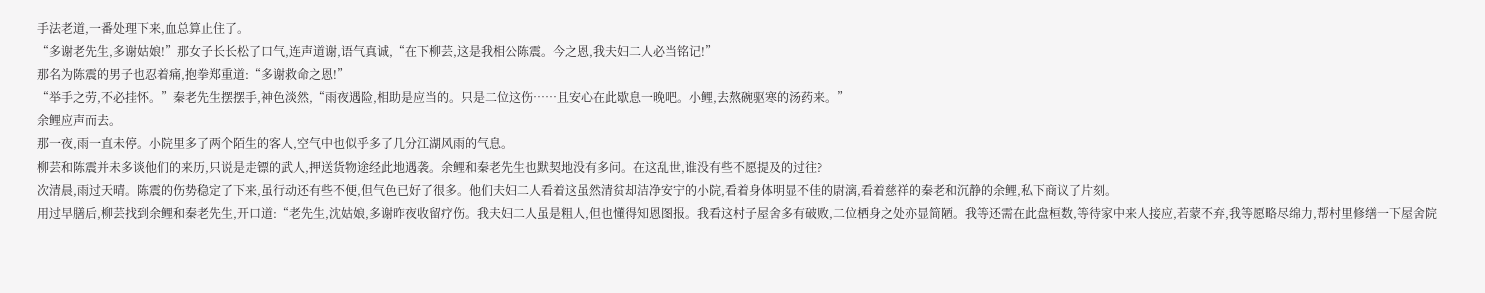手法老道,一番处理下来,血总算止住了。
“多谢老先生,多谢姑娘!”那女子长长松了口气,连声道谢,语气真诚,“在下柳芸,这是我相公陈震。今之恩,我夫妇二人必当铭记!”
那名为陈震的男子也忍着痛,抱拳郑重道:“多谢救命之恩!”
“举手之劳,不必挂怀。”秦老先生摆摆手,神色淡然,“雨夜遇险,相助是应当的。只是二位这伤……且安心在此歇息一晚吧。小鲤,去熬碗驱寒的汤药来。”
余鲤应声而去。
那一夜,雨一直未停。小院里多了两个陌生的客人,空气中也似乎多了几分江湖风雨的气息。
柳芸和陈震并未多谈他们的来历,只说是走镖的武人,押送货物途经此地遇袭。余鲤和秦老先生也默契地没有多问。在这乱世,谁没有些不愿提及的过往?
次清晨,雨过天晴。陈震的伤势稳定了下来,虽行动还有些不便,但气色已好了很多。他们夫妇二人看着这虽然清贫却洁净安宁的小院,看着身体明显不佳的尉漓,看着慈祥的秦老和沉静的余鲤,私下商议了片刻。
用过早膳后,柳芸找到余鲤和秦老先生,开口道:“老先生,沈姑娘,多谢昨夜收留疗伤。我夫妇二人虽是粗人,但也懂得知恩图报。我看这村子屋舍多有破败,二位栖身之处亦显简陋。我等还需在此盘桓数,等待家中来人接应,若蒙不弃,我等愿略尽绵力,帮村里修缮一下屋舍院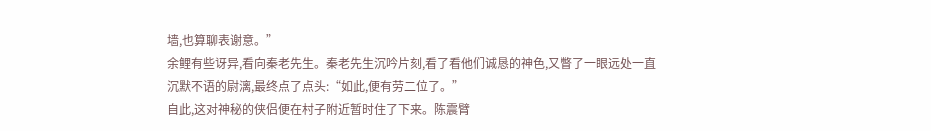墙,也算聊表谢意。”
余鲤有些讶异,看向秦老先生。秦老先生沉吟片刻,看了看他们诚恳的神色,又瞥了一眼远处一直沉默不语的尉漓,最终点了点头:“如此,便有劳二位了。”
自此,这对神秘的侠侣便在村子附近暂时住了下来。陈震臂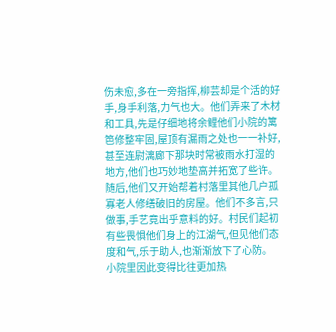伤未愈,多在一旁指挥,柳芸却是个活的好手,身手利落,力气也大。他们弄来了木材和工具,先是仔细地将余鲤他们小院的篱笆修整牢固,屋顶有漏雨之处也一一补好,甚至连尉漓廊下那块时常被雨水打湿的地方,他们也巧妙地垫高并拓宽了些许。
随后,他们又开始帮着村落里其他几户孤寡老人修缮破旧的房屋。他们不多言,只做事,手艺竟出乎意料的好。村民们起初有些畏惧他们身上的江湖气,但见他们态度和气,乐于助人,也渐渐放下了心防。
小院里因此变得比往更加热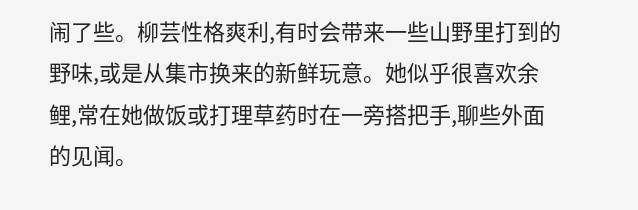闹了些。柳芸性格爽利,有时会带来一些山野里打到的野味,或是从集市换来的新鲜玩意。她似乎很喜欢余鲤,常在她做饭或打理草药时在一旁搭把手,聊些外面的见闻。